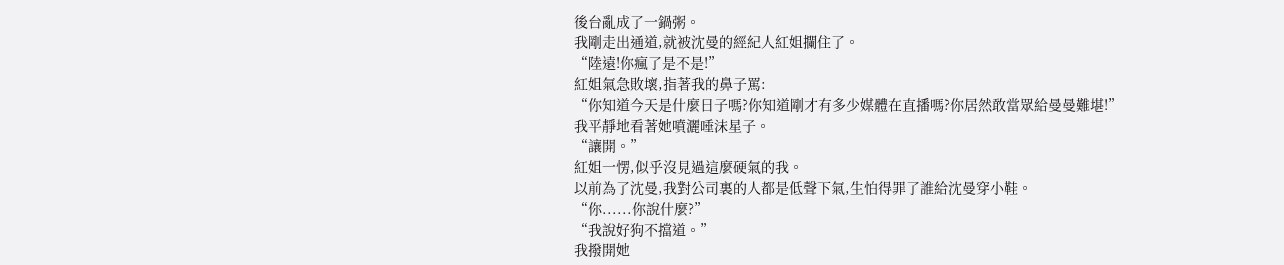後台亂成了一鍋粥。
我剛走出通道,就被沈曼的經紀人紅姐攔住了。
“陸遠!你瘋了是不是!”
紅姐氣急敗壞,指著我的鼻子罵:
“你知道今天是什麼日子嗎?你知道剛才有多少媒體在直播嗎?你居然敢當眾給曼曼難堪!”
我平靜地看著她噴灑唾沫星子。
“讓開。”
紅姐一愣,似乎沒見過這麼硬氣的我。
以前為了沈曼,我對公司裏的人都是低聲下氣,生怕得罪了誰給沈曼穿小鞋。
“你......你說什麼?”
“我說好狗不擋道。”
我撥開她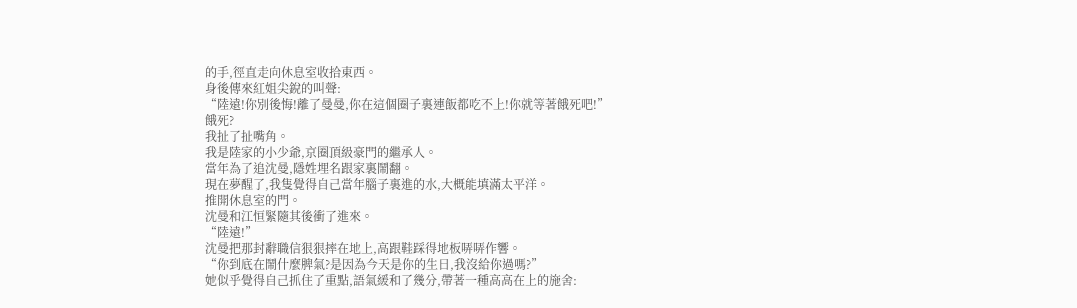的手,徑直走向休息室收拾東西。
身後傳來紅姐尖銳的叫聲:
“陸遠!你別後悔!離了曼曼,你在這個圈子裏連飯都吃不上!你就等著餓死吧!”
餓死?
我扯了扯嘴角。
我是陸家的小少爺,京圈頂級豪門的繼承人。
當年為了追沈曼,隱姓埋名跟家裏鬧翻。
現在夢醒了,我隻覺得自己當年腦子裏進的水,大概能填滿太平洋。
推開休息室的門。
沈曼和江恒緊隨其後衝了進來。
“陸遠!”
沈曼把那封辭職信狠狠摔在地上,高跟鞋踩得地板哢哢作響。
“你到底在鬧什麼脾氣?是因為今天是你的生日,我沒給你過嗎?”
她似乎覺得自己抓住了重點,語氣緩和了幾分,帶著一種高高在上的施舍: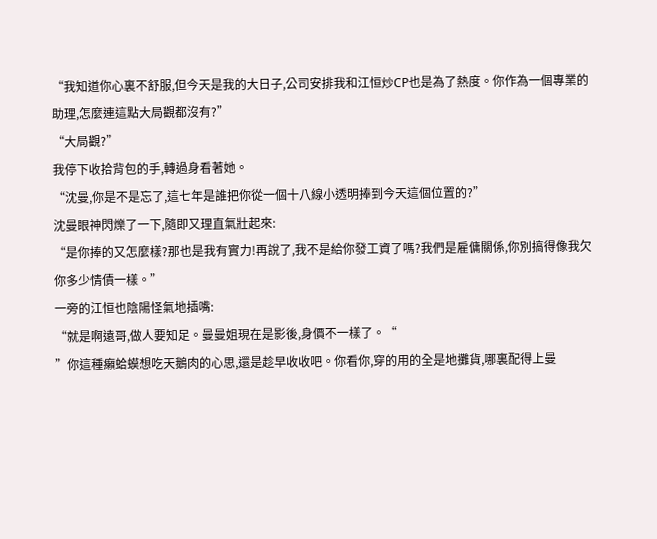“我知道你心裏不舒服,但今天是我的大日子,公司安排我和江恒炒CP也是為了熱度。你作為一個專業的助理,怎麼連這點大局觀都沒有?”
“大局觀?”
我停下收拾背包的手,轉過身看著她。
“沈曼,你是不是忘了,這七年是誰把你從一個十八線小透明捧到今天這個位置的?”
沈曼眼神閃爍了一下,隨即又理直氣壯起來:
“是你捧的又怎麼樣?那也是我有實力!再說了,我不是給你發工資了嗎?我們是雇傭關係,你別搞得像我欠你多少情債一樣。”
一旁的江恒也陰陽怪氣地插嘴:
“就是啊遠哥,做人要知足。曼曼姐現在是影後,身價不一樣了。“
”你這種癩蛤蟆想吃天鵝肉的心思,還是趁早收收吧。你看你,穿的用的全是地攤貨,哪裏配得上曼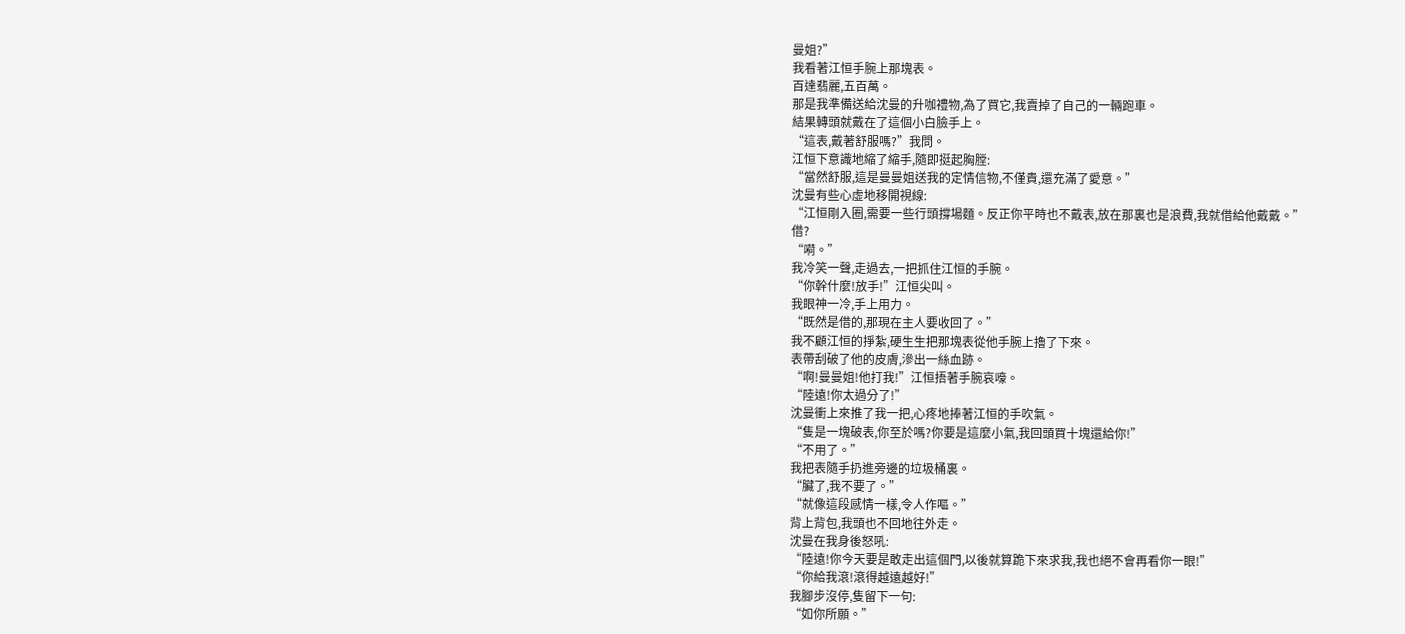曼姐?”
我看著江恒手腕上那塊表。
百達翡麗,五百萬。
那是我準備送給沈曼的升咖禮物,為了買它,我賣掉了自己的一輛跑車。
結果轉頭就戴在了這個小白臉手上。
“這表,戴著舒服嗎?”我問。
江恒下意識地縮了縮手,隨即挺起胸膛:
“當然舒服,這是曼曼姐送我的定情信物,不僅貴,還充滿了愛意。”
沈曼有些心虛地移開視線:
“江恒剛入圈,需要一些行頭撐場麵。反正你平時也不戴表,放在那裏也是浪費,我就借給他戴戴。”
借?
“嗬。”
我冷笑一聲,走過去,一把抓住江恒的手腕。
“你幹什麼!放手!”江恒尖叫。
我眼神一冷,手上用力。
“既然是借的,那現在主人要收回了。”
我不顧江恒的掙紮,硬生生把那塊表從他手腕上擼了下來。
表帶刮破了他的皮膚,滲出一絲血跡。
“啊!曼曼姐!他打我!”江恒捂著手腕哀嚎。
“陸遠!你太過分了!”
沈曼衝上來推了我一把,心疼地捧著江恒的手吹氣。
“隻是一塊破表,你至於嗎?你要是這麼小氣,我回頭買十塊還給你!”
“不用了。”
我把表隨手扔進旁邊的垃圾桶裏。
“臟了,我不要了。”
“就像這段感情一樣,令人作嘔。”
背上背包,我頭也不回地往外走。
沈曼在我身後怒吼:
“陸遠!你今天要是敢走出這個門,以後就算跪下來求我,我也絕不會再看你一眼!”
“你給我滾!滾得越遠越好!”
我腳步沒停,隻留下一句:
“如你所願。”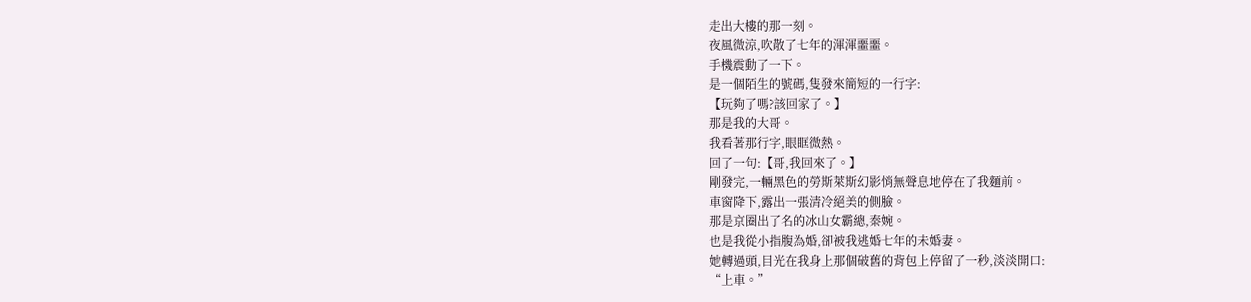走出大樓的那一刻。
夜風微涼,吹散了七年的渾渾噩噩。
手機震動了一下。
是一個陌生的號碼,隻發來簡短的一行字:
【玩夠了嗎?該回家了。】
那是我的大哥。
我看著那行字,眼眶微熱。
回了一句:【哥,我回來了。】
剛發完,一輛黑色的勞斯萊斯幻影悄無聲息地停在了我麵前。
車窗降下,露出一張清冷絕美的側臉。
那是京圈出了名的冰山女霸總,秦婉。
也是我從小指腹為婚,卻被我逃婚七年的未婚妻。
她轉過頭,目光在我身上那個破舊的背包上停留了一秒,淡淡開口:
“上車。”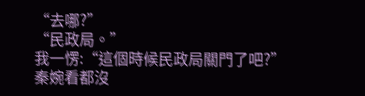“去哪?”
“民政局。”
我一愣:“這個時候民政局關門了吧?”
秦婉看都沒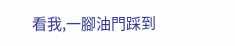看我,一腳油門踩到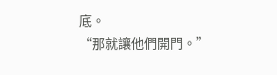底。
“那就讓他們開門。”